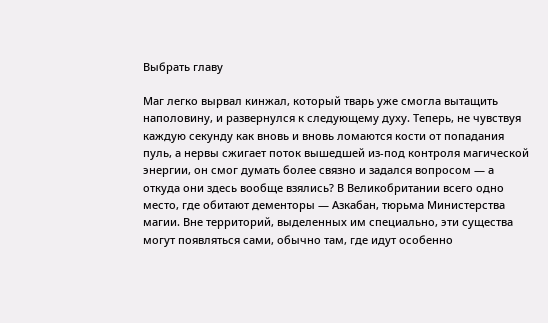Выбрать главу

Маг легко вырвал кинжал, который тварь уже смогла вытащить наполовину, и развернулся к следующему духу. Теперь, не чувствуя каждую секунду как вновь и вновь ломаются кости от попадания пуль, а нервы сжигает поток вышедшей из-под контроля магической энергии, он смог думать более связно и задался вопросом — а откуда они здесь вообще взялись? В Великобритании всего одно место, где обитают дементоры — Азкабан, тюрьма Министерства магии. Вне территорий, выделенных им специально, эти существа могут появляться сами, обычно там, где идут особенно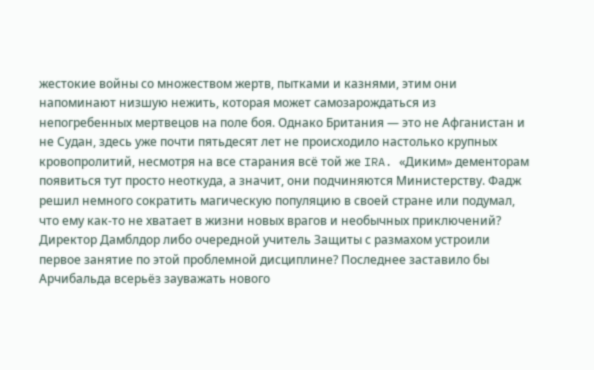жестокие войны со множеством жертв, пытками и казнями, этим они напоминают низшую нежить, которая может самозарождаться из непогребенных мертвецов на поле боя. Однако Британия — это не Афганистан и не Судан, здесь уже почти пятьдесят лет не происходило настолько крупных кровопролитий, несмотря на все старания всё той же IRA. «Диким» дементорам появиться тут просто неоткуда, а значит, они подчиняются Министерству. Фадж решил немного сократить магическую популяцию в своей стране или подумал, что ему как-то не хватает в жизни новых врагов и необычных приключений? Директор Дамблдор либо очередной учитель Защиты с размахом устроили первое занятие по этой проблемной дисциплине? Последнее заставило бы Арчибальда всерьёз зауважать нового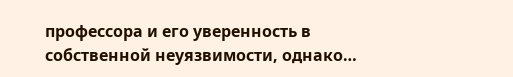профессора и его уверенность в собственной неуязвимости, однако…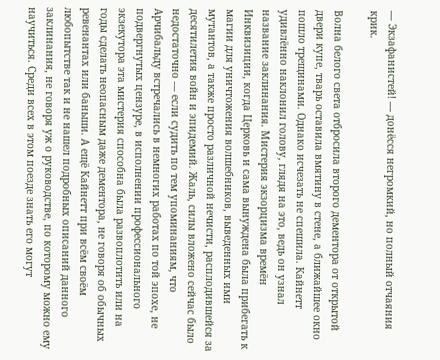— Экзафанистей! — донёсся негромкий, но полный отчаяния крик.

Волна белого света отбросила второго дементора от открытой двери купе, тварь оставила вмятину в стене, а ближайшее окно пошло трещинами. Однако исчезать не спешила. Кайнетт удивлённо наклонил голову, глядя на это, ведь он узнал название заклинания. Мистерия экзорцизма времён Инквизиции, когда Церковь и сама вынуждена была прибегать к магии для уничтожения волшебников, выведенных ими мутантов, а также просто различной нечисти, расплодившейся за десятилетия войн и эпидемий. Жаль, силы вложено сейчас было недостаточно — если судить по тем упоминаниям, что Арчибальду встречались в немногих работах по той эпохе, не подвергнутых цензуре, в исполнении профессионального экзекутора эта мистерия способна была развоплотить или на годы сделать неопасным даже дементора, не говоря об обычных ревенантах или баньши. А ещё Кайнетт при всём своём любопытстве так и не нашел подробных описаний данного заклинания, не говоря уж о руководстве, по которому можно ему научиться. Среди всех в этом поезде знать его могут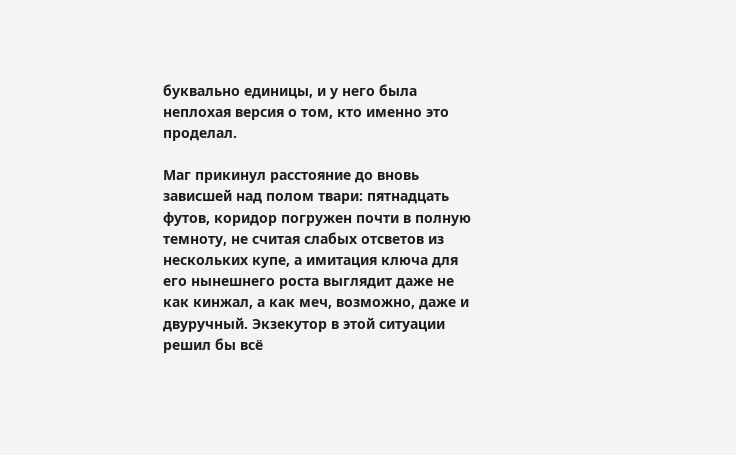буквально единицы, и у него была неплохая версия о том, кто именно это проделал.

Маг прикинул расстояние до вновь зависшей над полом твари: пятнадцать футов, коридор погружен почти в полную темноту, не считая слабых отсветов из нескольких купе, а имитация ключа для его нынешнего роста выглядит даже не как кинжал, а как меч, возможно, даже и двуручный. Экзекутор в этой ситуации решил бы всё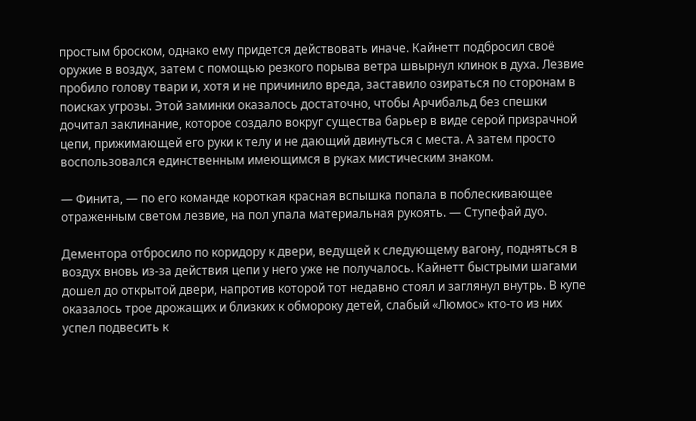простым броском, однако ему придется действовать иначе. Кайнетт подбросил своё оружие в воздух, затем с помощью резкого порыва ветра швырнул клинок в духа. Лезвие пробило голову твари и, хотя и не причинило вреда, заставило озираться по сторонам в поисках угрозы. Этой заминки оказалось достаточно, чтобы Арчибальд без спешки дочитал заклинание, которое создало вокруг существа барьер в виде серой призрачной цепи, прижимающей его руки к телу и не дающий двинуться с места. А затем просто воспользовался единственным имеющимся в руках мистическим знаком.

— Финита, — по его команде короткая красная вспышка попала в поблескивающее отраженным светом лезвие, на пол упала материальная рукоять. — Ступефай дуо.

Дементора отбросило по коридору к двери, ведущей к следующему вагону, подняться в воздух вновь из-за действия цепи у него уже не получалось. Кайнетт быстрыми шагами дошел до открытой двери, напротив которой тот недавно стоял и заглянул внутрь. В купе оказалось трое дрожащих и близких к обмороку детей, слабый «Люмос» кто-то из них успел подвесить к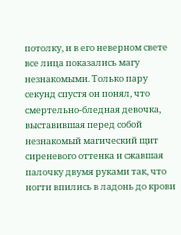потолку, и в его неверном свете все лица показались магу незнакомыми. Только пару секунд спустя он понял, что смертельно-бледная девочка, выставившая перед собой незнакомый магический щит сиреневого оттенка и сжавшая палочку двумя руками так, что ногти впились в ладонь до крови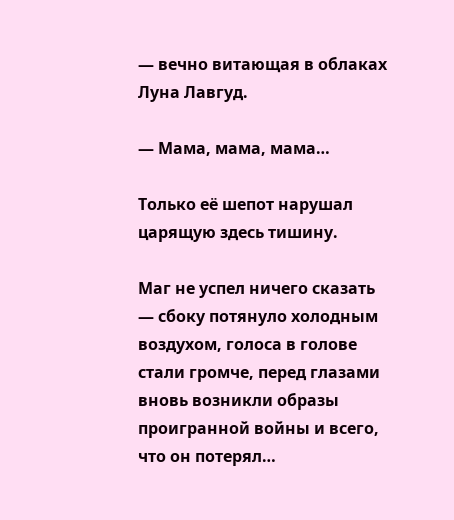— вечно витающая в облаках Луна Лавгуд.

— Мама, мама, мама…

Только её шепот нарушал царящую здесь тишину.

Маг не успел ничего сказать — сбоку потянуло холодным воздухом, голоса в голове стали громче, перед глазами вновь возникли образы проигранной войны и всего, что он потерял…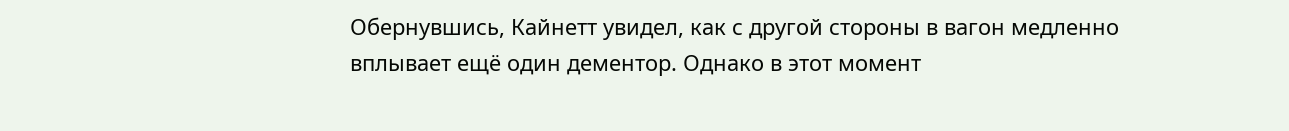Обернувшись, Кайнетт увидел, как с другой стороны в вагон медленно вплывает ещё один дементор. Однако в этот момент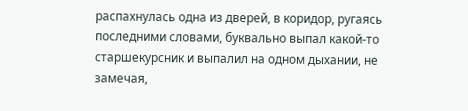распахнулась одна из дверей, в коридор, ругаясь последними словами, буквально выпал какой-то старшекурсник и выпалил на одном дыхании, не замечая,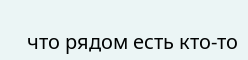что рядом есть кто-то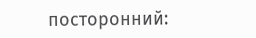посторонний: